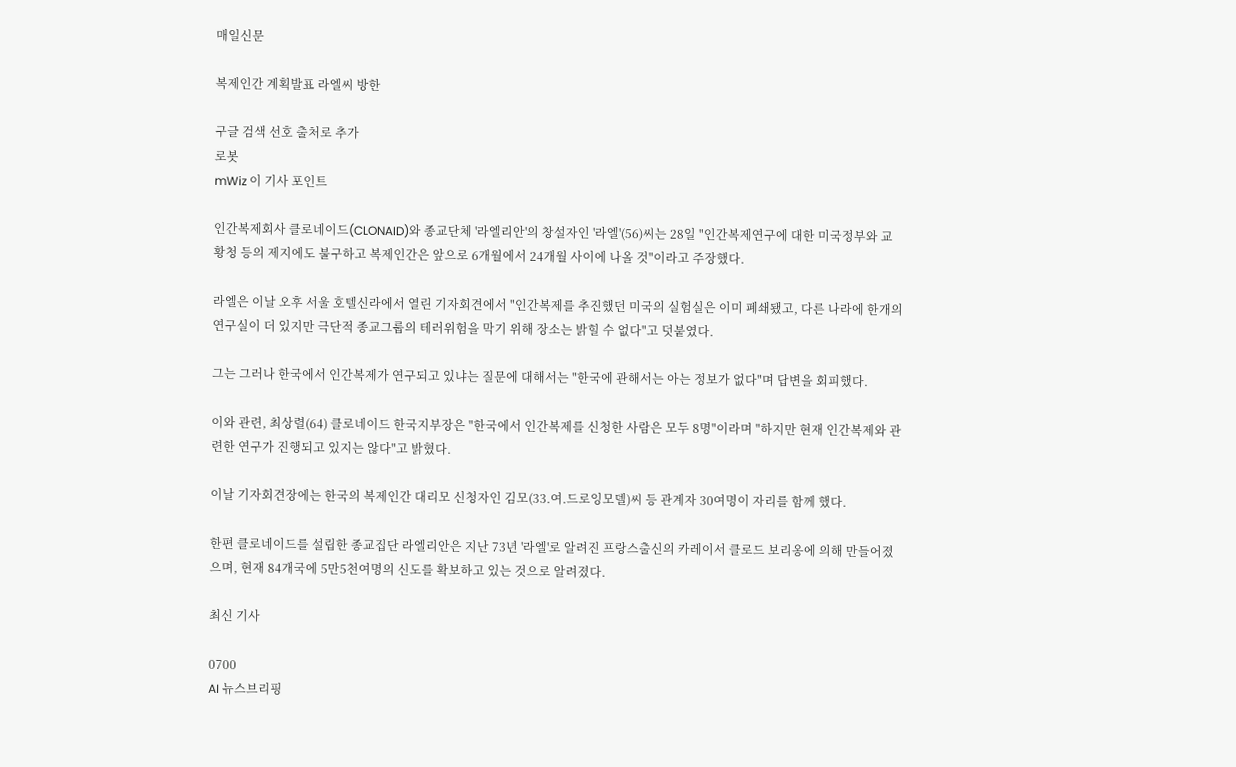매일신문

복제인간 계획발표 라엘씨 방한

구글 검색 선호 출처로 추가
로봇
mWiz 이 기사 포인트

인간복제회사 클로네이드(CLONAID)와 종교단체 '라엘리안'의 창설자인 '라엘'(56)씨는 28일 "인간복제연구에 대한 미국정부와 교황청 등의 제지에도 불구하고 복제인간은 앞으로 6개월에서 24개월 사이에 나올 것"이라고 주장했다.

라엘은 이날 오후 서울 호텔신라에서 열린 기자회견에서 "인간복제를 추진했던 미국의 실험실은 이미 폐쇄됐고, 다른 나라에 한개의 연구실이 더 있지만 극단적 종교그룹의 테러위험을 막기 위해 장소는 밝힐 수 없다"고 덧붙였다.

그는 그러나 한국에서 인간복제가 연구되고 있냐는 질문에 대해서는 "한국에 관해서는 아는 정보가 없다"며 답변을 회피했다.

이와 관련, 최상렬(64) 클로네이드 한국지부장은 "한국에서 인간복제를 신청한 사람은 모두 8명"이라며 "하지만 현재 인간복제와 관련한 연구가 진행되고 있지는 않다"고 밝혔다.

이날 기자회견장에는 한국의 복제인간 대리모 신청자인 김모(33.여.드로잉모델)씨 등 관계자 30여명이 자리를 함께 했다.

한편 클로네이드를 설립한 종교집단 라엘리안은 지난 73년 '라엘'로 알려진 프랑스출신의 카레이서 클로드 보리옹에 의해 만들어졌으며, 현재 84개국에 5만5천여명의 신도를 확보하고 있는 것으로 알려졌다.

최신 기사

0700
AI 뉴스브리핑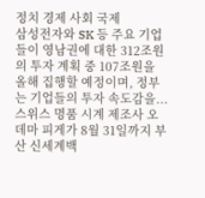정치 경제 사회 국제
삼성전자와 SK 등 주요 기업들이 영남권에 대한 312조원의 투자 계획 중 107조원을 올해 집행할 예정이며, 정부는 기업들의 투자 속도감을...
스위스 명품 시계 제조사 오데마 피게가 8월 31일까지 부산 신세계백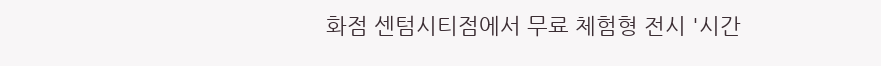화점 센텀시티점에서 무료 체험형 전시 '시간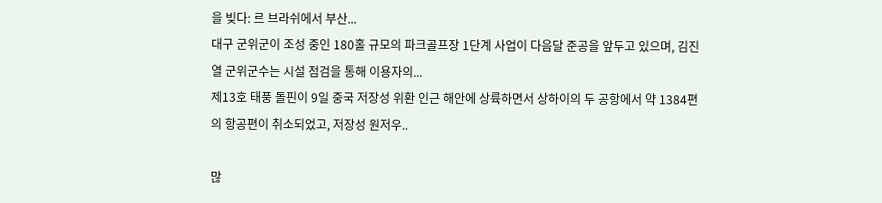을 빚다: 르 브라쉬에서 부산...
대구 군위군이 조성 중인 180홀 규모의 파크골프장 1단계 사업이 다음달 준공을 앞두고 있으며, 김진열 군위군수는 시설 점검을 통해 이용자의...
제13호 태풍 돌핀이 9일 중국 저장성 위환 인근 해안에 상륙하면서 상하이의 두 공항에서 약 1384편의 항공편이 취소되었고, 저장성 원저우..

많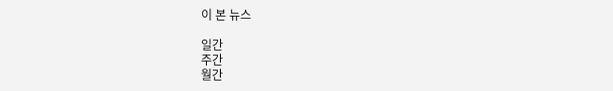이 본 뉴스

일간
주간
월간